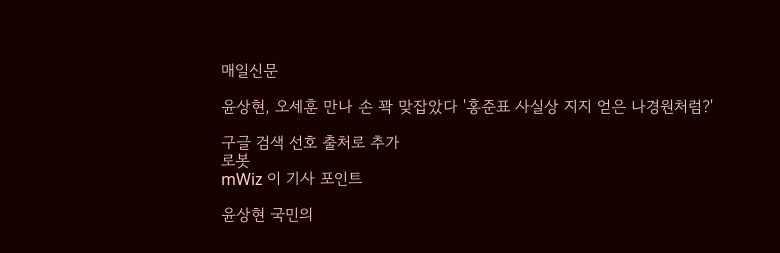매일신문

윤상현, 오세훈 만나 손 꽉 맞잡았다 '홍준표 사실상 지지 얻은 나경원처럼?'

구글 검색 선호 출처로 추가
로봇
mWiz 이 기사 포인트

윤상현 국민의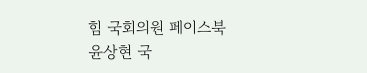힘 국회의원 페이스북
윤상현 국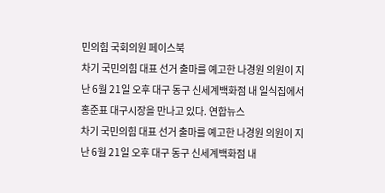민의힘 국회의원 페이스북
차기 국민의힘 대표 선거 출마를 예고한 나경원 의원이 지난 6월 21일 오후 대구 동구 신세계백화점 내 일식집에서 홍준표 대구시장을 만나고 있다. 연합뉴스
차기 국민의힘 대표 선거 출마를 예고한 나경원 의원이 지난 6월 21일 오후 대구 동구 신세계백화점 내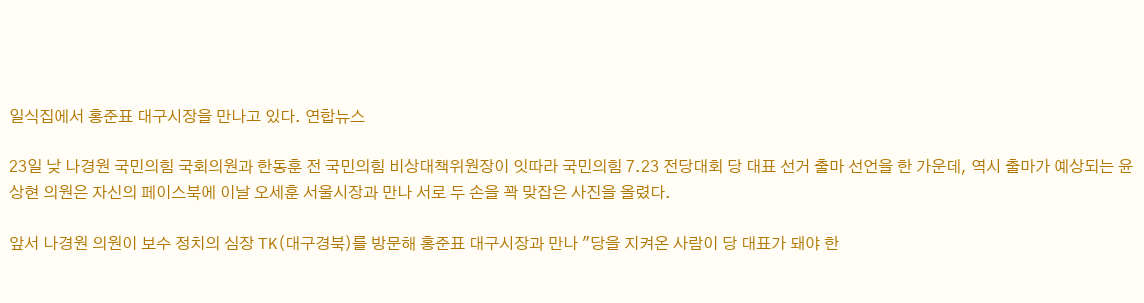일식집에서 홍준표 대구시장을 만나고 있다. 연합뉴스

23일 낮 나경원 국민의힘 국회의원과 한동훈 전 국민의힘 비상대책위원장이 잇따라 국민의힘 7.23 전당대회 당 대표 선거 출마 선언을 한 가운데, 역시 출마가 예상되는 윤상현 의원은 자신의 페이스북에 이날 오세훈 서울시장과 만나 서로 두 손을 꽉 맞잡은 사진을 올렸다.

앞서 나경원 의원이 보수 정치의 심장 TK(대구경북)를 방문해 홍준표 대구시장과 만나 "당을 지켜온 사람이 당 대표가 돼야 한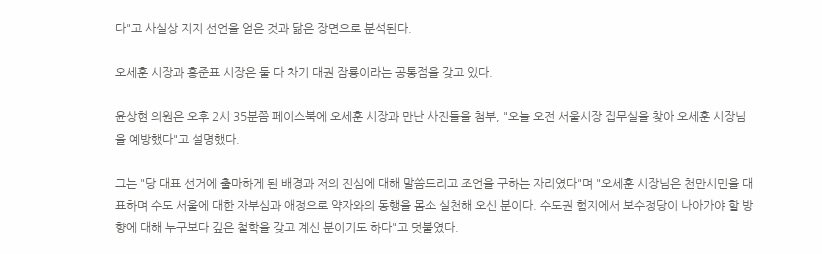다"고 사실상 지지 선언을 얻은 것과 닮은 장면으로 분석된다.

오세훈 시장과 홍준표 시장은 둘 다 차기 대권 잠룡이라는 공통점을 갖고 있다.

윤상현 의원은 오후 2시 35분쯤 페이스북에 오세훈 시장과 만난 사진들을 첨부, "오늘 오전 서울시장 집무실을 찾아 오세훈 시장님을 예방했다"고 설명했다.

그는 "당 대표 선거에 출마하게 된 배경과 저의 진심에 대해 말씀드리고 조언을 구하는 자리였다"며 "오세훈 시장님은 천만시민을 대표하며 수도 서울에 대한 자부심과 애정으로 약자와의 동행을 몸소 실천해 오신 분이다. 수도권 험지에서 보수정당이 나아가야 할 방향에 대해 누구보다 깊은 철학을 갖고 계신 분이기도 하다"고 덧붙였다.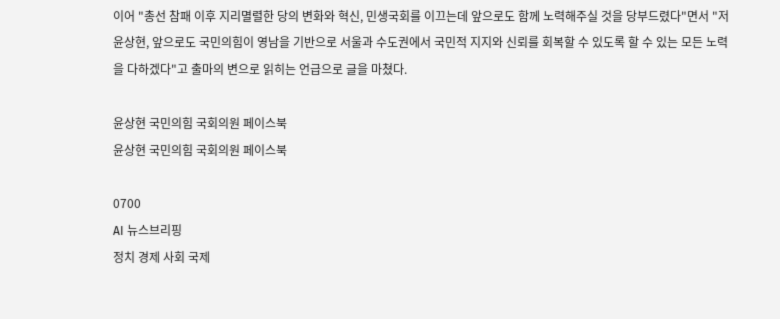이어 "총선 참패 이후 지리멸렬한 당의 변화와 혁신, 민생국회를 이끄는데 앞으로도 함께 노력해주실 것을 당부드렸다"면서 "저 윤상현, 앞으로도 국민의힘이 영남을 기반으로 서울과 수도권에서 국민적 지지와 신뢰를 회복할 수 있도록 할 수 있는 모든 노력을 다하겠다"고 출마의 변으로 읽히는 언급으로 글을 마쳤다.

윤상현 국민의힘 국회의원 페이스북
윤상현 국민의힘 국회의원 페이스북

0700
AI 뉴스브리핑
정치 경제 사회 국제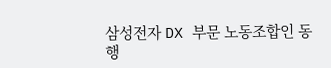삼성전자 DX 부문 노동조합인 동행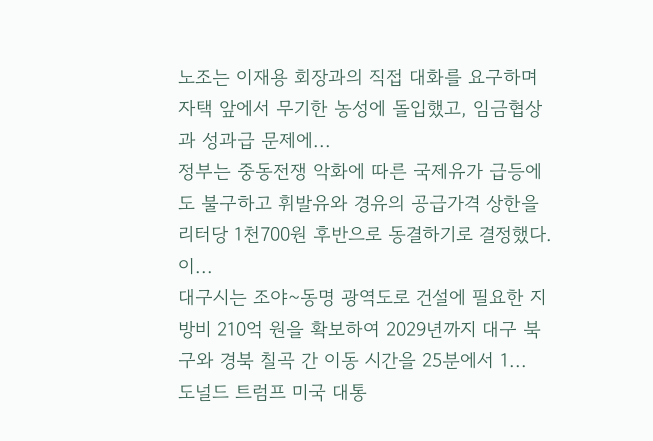노조는 이재용 회장과의 직접 대화를 요구하며 자택 앞에서 무기한 농성에 돌입했고, 임금협상과 성과급 문제에...
정부는 중동전쟁 악화에 따른 국제유가 급등에도 불구하고 휘발유와 경유의 공급가격 상한을 리터당 1천700원 후반으로 동결하기로 결정했다. 이...
대구시는 조야~동명 광역도로 건설에 필요한 지방비 210억 원을 확보하여 2029년까지 대구 북구와 경북 칠곡 간 이동 시간을 25분에서 1...
도널드 트럼프 미국 대통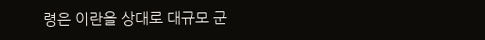령은 이란을 상대로 대규모 군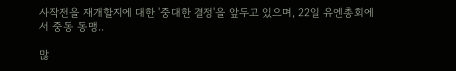사작전을 재개할지에 대한 '중대한 결정'을 앞두고 있으며, 22일 유엔총회에서 중동 동맹..

많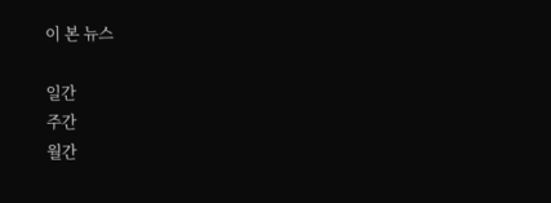이 본 뉴스

일간
주간
월간